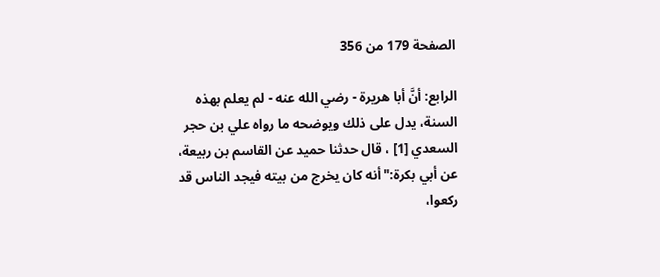الصفحة 179 من 356

الرابع: أنَّ أبا هريرة - رضي الله عنه - لم يعلم بهذه السنة، يدل على ذلك ويوضحه ما رواه علي بن حجر السعدي [1] ، قال حدثنا حميد عن القاسم بن ربيعة، عن أبي بكرة:"أنه كان يخرج من بيته فيجد الناس قد ركعوا،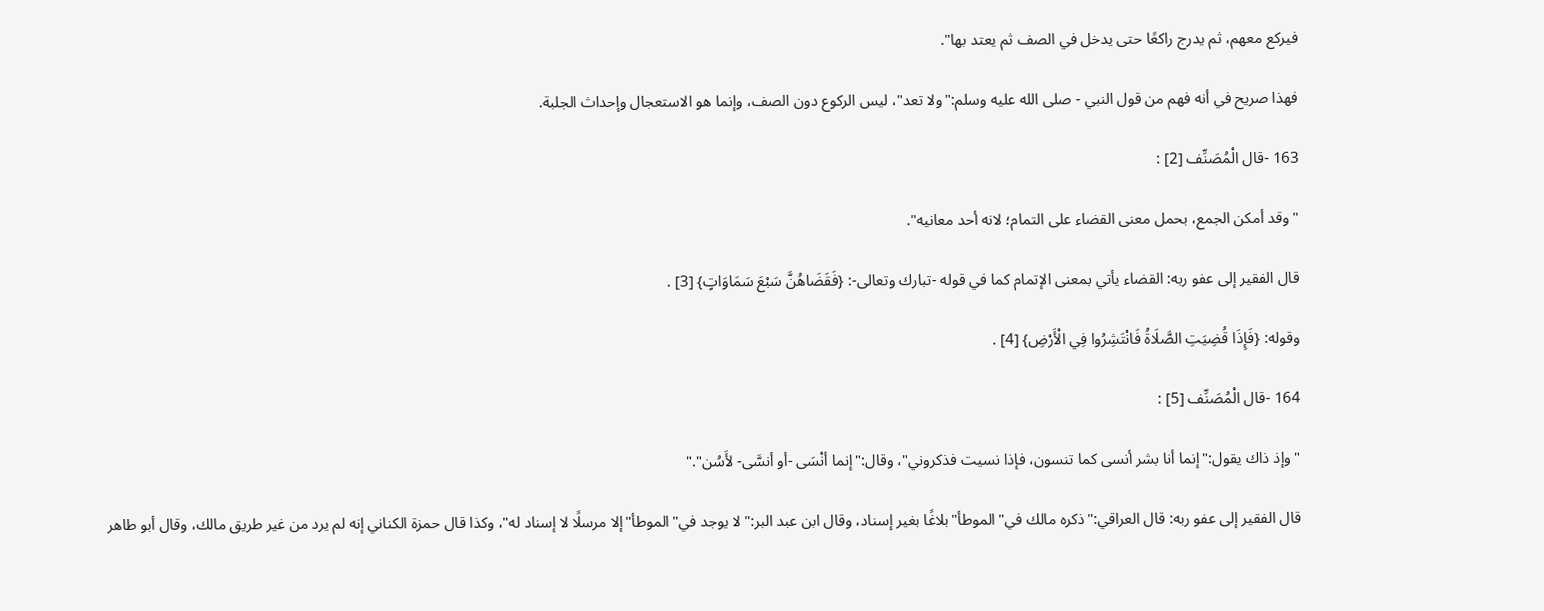فيركع معهم، ثم يدرج راكعًا حتى يدخل في الصف ثم يعتد بها".

فهذا صريح في أنه فهم من قول النبي - صلى الله عليه وسلم:"ولا تعد"، ليس الركوع دون الصف، وإنما هو الاستعجال وإحداث الجلبة.

163 -قال الْمُصَنِّف [2] :

"وقد أمكن الجمع، بحمل معنى القضاء على التمام؛ لانه أحد معانيه".

قال الفقير إلى عفو ربه: القضاء يأتي بمعنى الإتمام كما في قوله -تبارك وتعالى-: {فَقَضَاهُنَّ سَبْعَ سَمَاوَاتٍ} [3] .

وقوله: {فَإِذَا قُضِيَتِ الصَّلَاةُ فَانْتَشِرُوا فِي الْأَرْضِ} [4] .

164 -قال الْمُصَنِّف [5] :

"وإذ ذاك يقول:"إنما أنا بشر أنسى كما تنسون، فإذا نسيت فذكروني"، وقال:"إنما أنْسَى -أو أنسَّى- لأَسُن"."

قال الفقير إلى عفو ربه: قال العراقي:"ذكره مالك في"الموطأ"بلاغًا بغير إسناد، وقال ابن عبد البر:"لا يوجد في"الموطأ"إلا مرسلًا لا إسناد له"، وكذا قال حمزة الكناني إنه لم يرد من غير طريق مالك، وقال أبو طاهر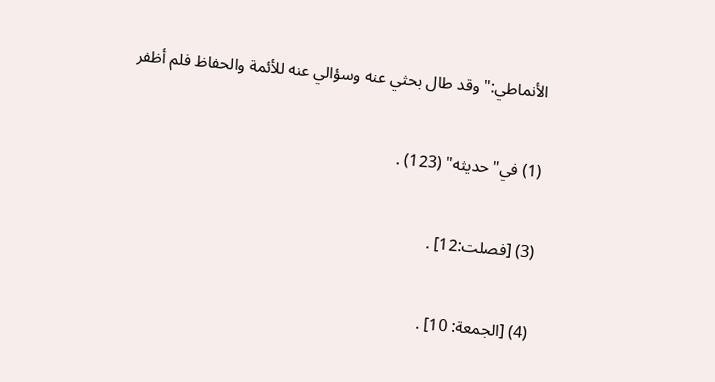الأنماطي:"وقد طال بحثي عنه وسؤالي عنه للأئمة والحفاظ فلم أظفر

(1) في"حديثه" (123) .

(3) [فصلت:12] .

(4) [الجمعة: 10] .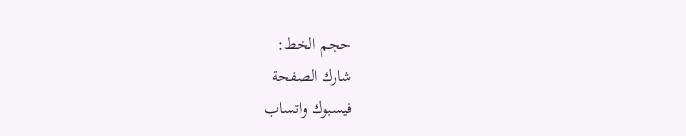حجم الخط:
شارك الصفحة
فيسبوك واتساب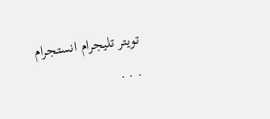تويتر تليجرام انستجرام
. . .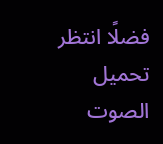فضلًا انتظر تحميل الصوت